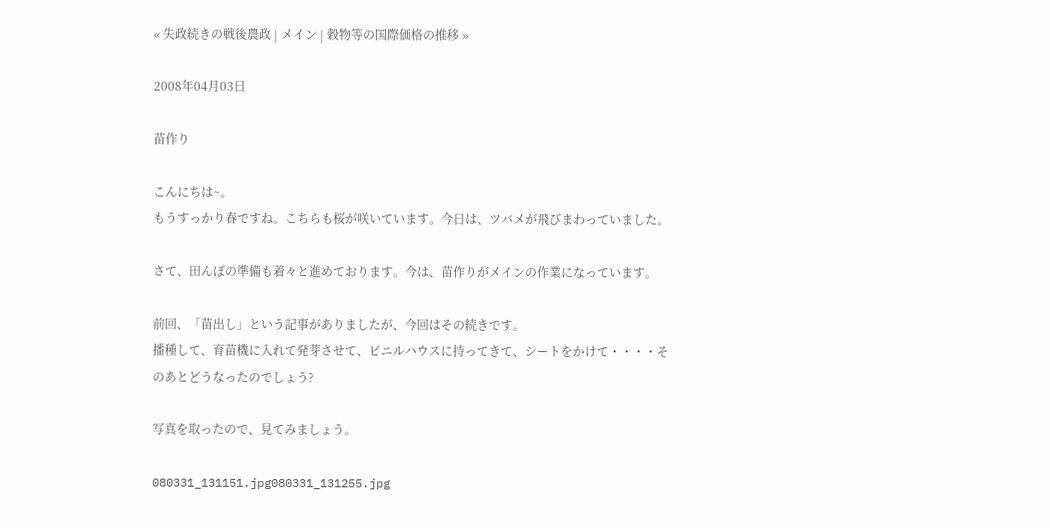« 失政続きの戦後農政 | メイン | 穀物等の国際価格の推移 »

2008年04月03日

苗作り

こんにちは~。
もうすっかり春ですね。こちらも桜が咲いています。今日は、ツバメが飛びまわっていました。

さて、田んぼの準備も着々と進めております。今は、苗作りがメインの作業になっています。

前回、「苗出し」という記事がありましたが、今回はその続きです。
播種して、育苗機に入れて発芽させて、ビニルハウスに持ってきて、シートをかけて・・・・そのあとどうなったのでしょう?

写真を取ったので、見てみましょう。

080331_131151.jpg080331_131255.jpg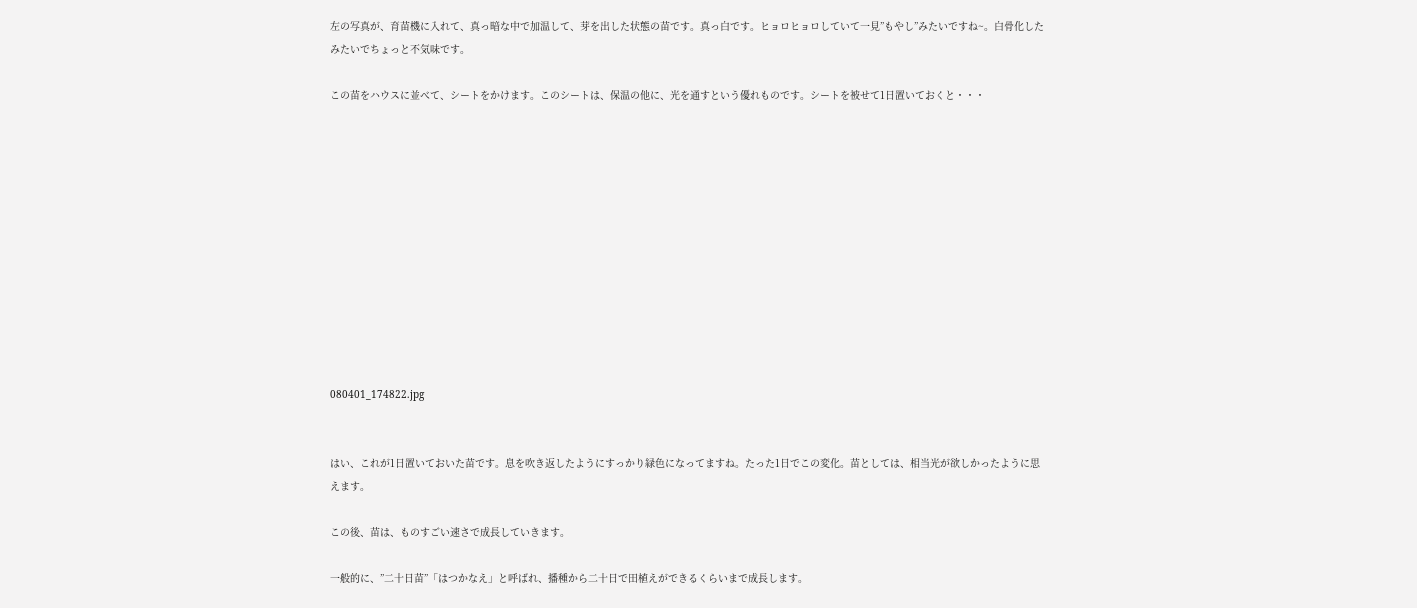左の写真が、育苗機に入れて、真っ暗な中で加温して、芽を出した状態の苗です。真っ白です。ヒョロヒョロしていて一見”もやし”みたいですね~。白骨化したみたいでちょっと不気味です。

この苗をハウスに並べて、シートをかけます。このシートは、保温の他に、光を通すという優れものです。シートを被せて1日置いておくと・・・












080401_174822.jpg


はい、これが1日置いておいた苗です。息を吹き返したようにすっかり緑色になってますね。たった1日でこの変化。苗としては、相当光が欲しかったように思えます。

この後、苗は、ものすごい速さで成長していきます。

一般的に、”二十日苗”「はつかなえ」と呼ばれ、播種から二十日で田植えができるくらいまで成長します。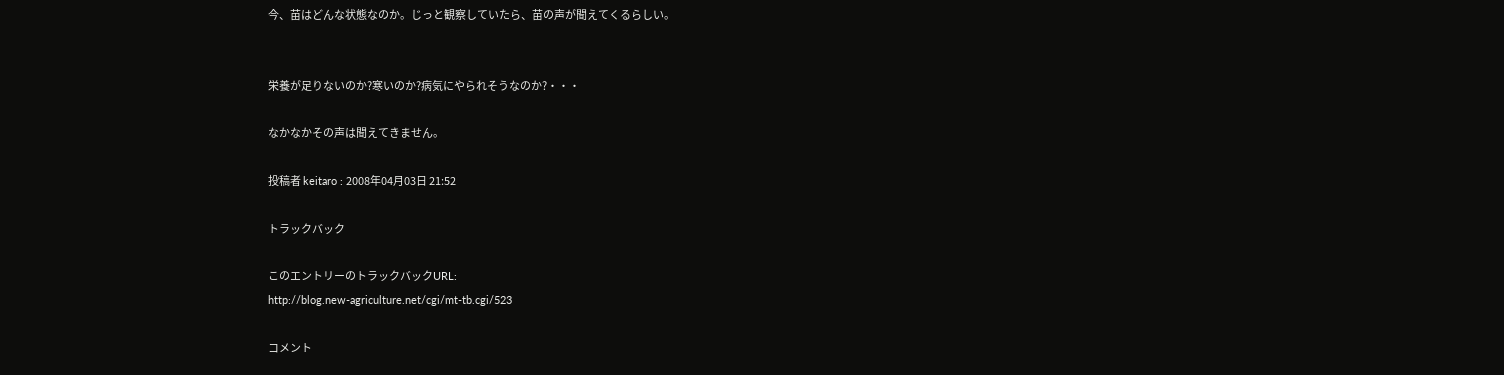今、苗はどんな状態なのか。じっと観察していたら、苗の声が聞えてくるらしい。


栄養が足りないのか?寒いのか?病気にやられそうなのか?・・・

なかなかその声は聞えてきません。

投稿者 keitaro : 2008年04月03日 21:52

トラックバック

このエントリーのトラックバックURL:
http://blog.new-agriculture.net/cgi/mt-tb.cgi/523

コメント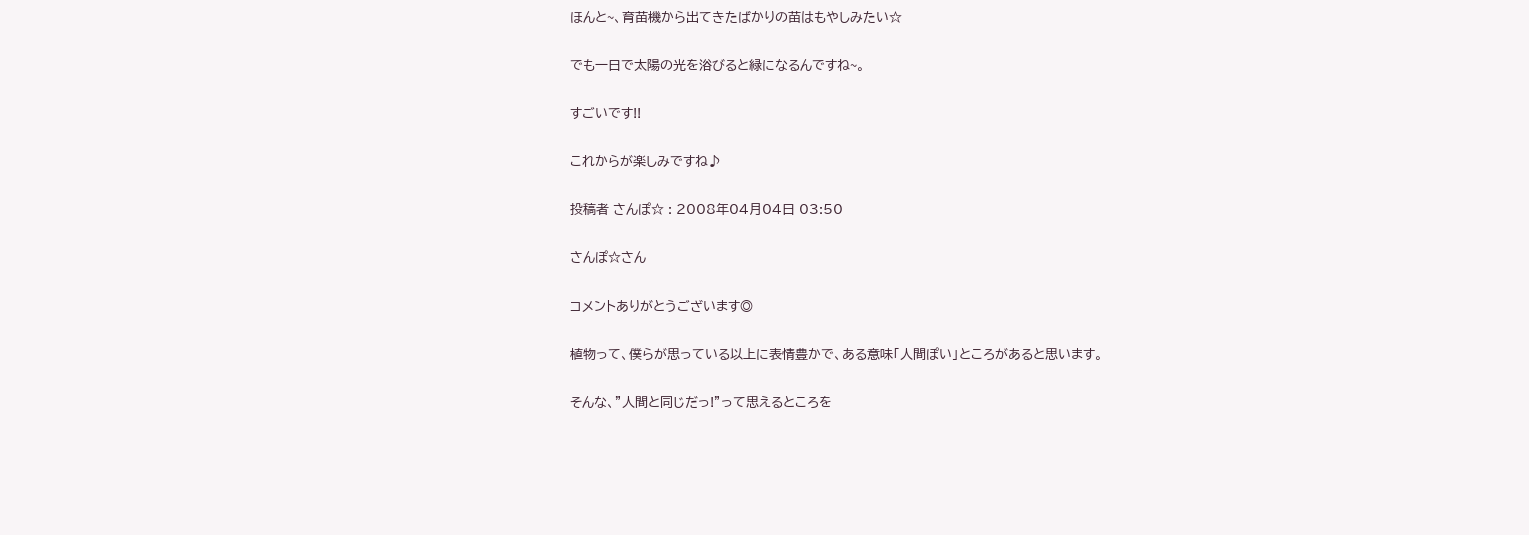ほんと~、育苗機から出てきたばかりの苗はもやしみたい☆

でも一日で太陽の光を浴びると緑になるんですね~。

すごいです!!

これからが楽しみですね♪

投稿者 さんぽ☆ : 2008年04月04日 03:50

さんぽ☆さん

コメントありがとうございます◎

植物って、僕らが思っている以上に表情豊かで、ある意味「人間ぽい」ところがあると思います。

そんな、”人間と同じだっ!”って思えるところを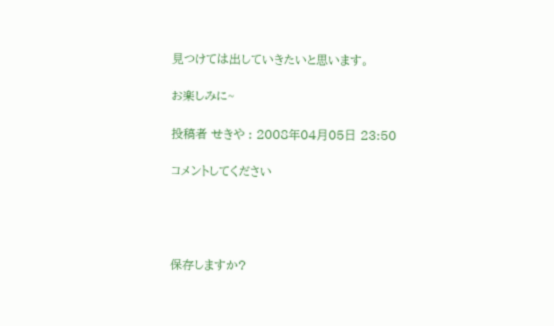見つけては出していきたいと思います。

お楽しみに~

投稿者 せきや : 2008年04月05日 23:50

コメントしてください




保存しますか?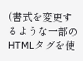(書式を変更するような一部のHTMLタグを使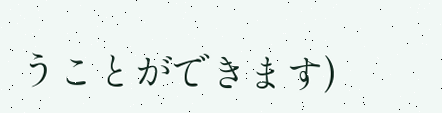うことができます)